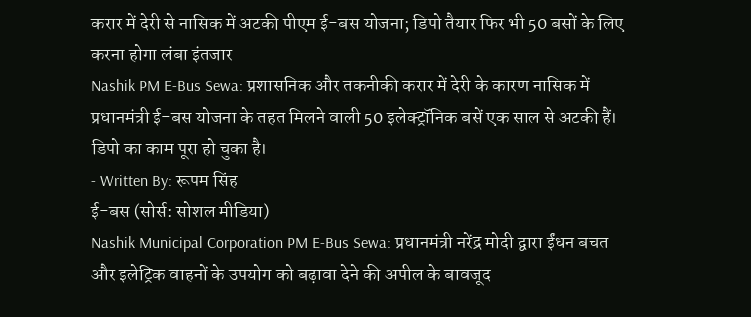करार में देरी से नासिक में अटकी पीएम ई-बस योजना; डिपो तैयार फिर भी 50 बसों के लिए करना होगा लंबा इंतजार
Nashik PM E-Bus Sewa: प्रशासनिक और तकनीकी करार में देरी के कारण नासिक में प्रधानमंत्री ई-बस योजना के तहत मिलने वाली 50 इलेक्ट्रॉनिक बसें एक साल से अटकी हैं। डिपो का काम पूरा हो चुका है।
- Written By: रूपम सिंह
ई-बस (सोर्स: सोशल मीडिया)
Nashik Municipal Corporation PM E-Bus Sewa: प्रधानमंत्री नरेंद्र मोदी द्वारा ईंधन बचत और इलेट्रिक वाहनों के उपयोग को बढ़ावा देने की अपील के बावजूद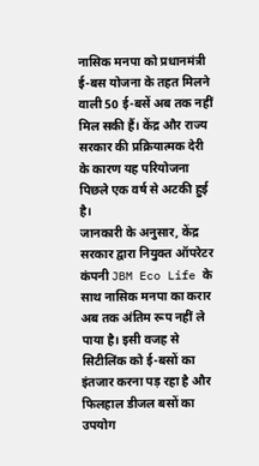नासिक मनपा को प्रधानमंत्री ई-बस योजना के तहत मिलने वाली 50 ई-बसें अब तक नहीं मिल सकी हैं। केंद्र और राज्य सरकार की प्रक्रियात्मक देरी के कारण यह परियोजना पिछले एक वर्ष से अटकी हुई है।
जानकारी के अनुसार, केंद्र सरकार द्वारा नियुक्त ऑपरेटर कंपनी JBM Eco Life के साथ नासिक मनपा का करार अब तक अंतिम रूप नहीं ले पाया है। इसी वजह से सिटीलिंक को ई-बसों का इंतजार करना पड़ रहा है और फिलहाल डीजल बसों का उपयोग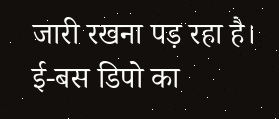जारी रखना पड़ रहा है।
ई-बस डिपो का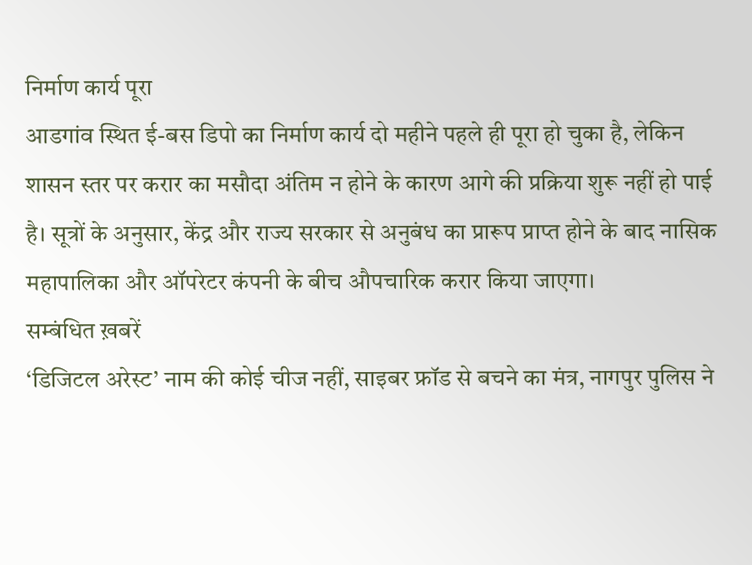निर्माण कार्य पूरा
आडगांव स्थित ई-बस डिपो का निर्माण कार्य दो महीने पहले ही पूरा हो चुका है, लेकिन शासन स्तर पर करार का मसौदा अंतिम न होने के कारण आगे की प्रक्रिया शुरू नहीं हो पाई है। सूत्रों के अनुसार, केंद्र और राज्य सरकार से अनुबंध का प्रारूप प्राप्त होने के बाद नासिक महापालिका और ऑपरेटर कंपनी के बीच औपचारिक करार किया जाएगा।
सम्बंधित ख़बरें
‘डिजिटल अरेस्ट’ नाम की कोई चीज नहीं, साइबर फ्रॉड से बचने का मंत्र, नागपुर पुलिस ने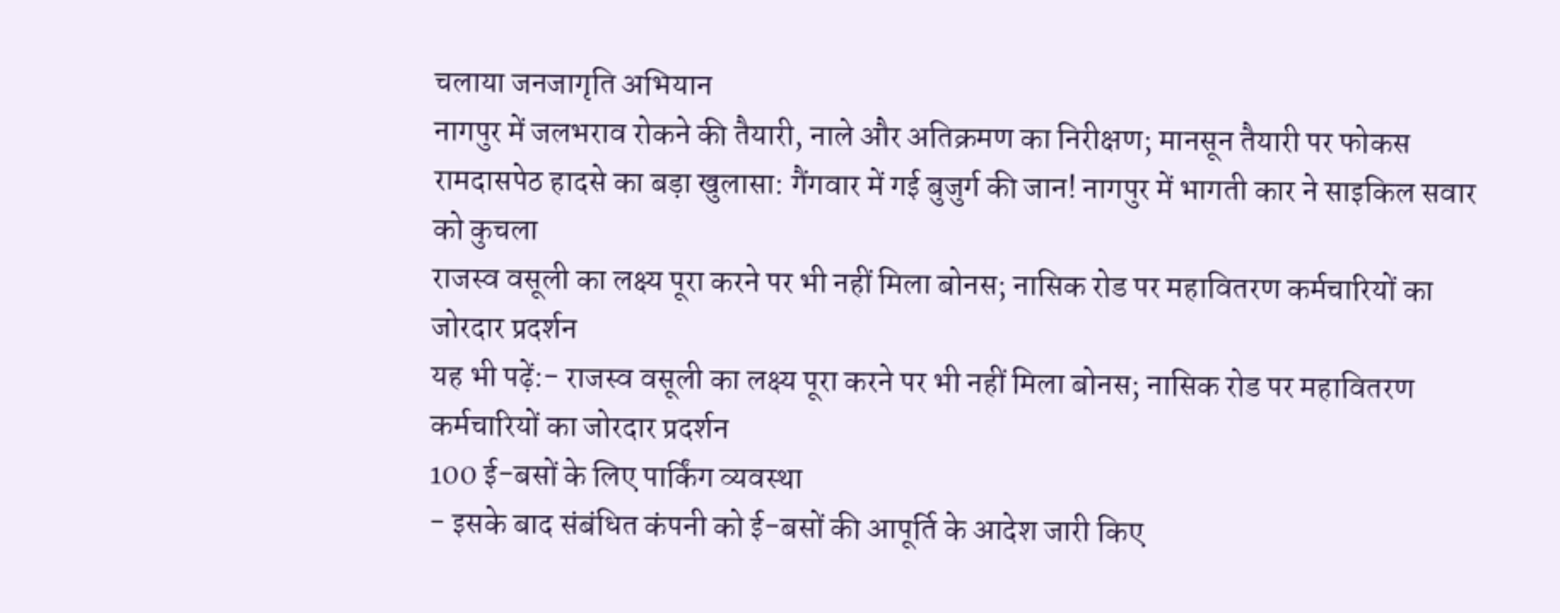चलाया जनजागृति अभियान
नागपुर में जलभराव रोकने की तैयारी, नाले और अतिक्रमण का निरीक्षण; मानसून तैयारी पर फोकस
रामदासपेठ हादसे का बड़ा खुलासा: गैंगवार में गई बुजुर्ग की जान! नागपुर में भागती कार ने साइकिल सवार को कुचला
राजस्व वसूली का लक्ष्य पूरा करने पर भी नहीं मिला बोनस; नासिक रोड पर महावितरण कर्मचारियों का जोरदार प्रदर्शन
यह भी पढ़ें:- राजस्व वसूली का लक्ष्य पूरा करने पर भी नहीं मिला बोनस; नासिक रोड पर महावितरण कर्मचारियों का जोरदार प्रदर्शन
100 ई-बसों के लिए पार्किंग व्यवस्था
- इसके बाद संबंधित कंपनी को ई-बसों की आपूर्ति के आदेश जारी किए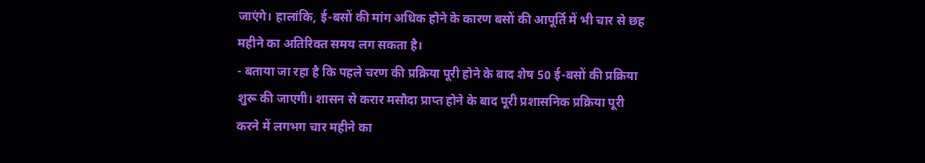जाएंगे। हालांकि, ई-बसों की मांग अधिक होने के कारण बसों की आपूर्ति में भी चार से छह महीने का अतिरिक्त समय लग सकता है।
- बताया जा रहा है कि पहले चरण की प्रक्रिया पूरी होने के बाद शेष 50 ई-बसों की प्रक्रिया शुरू की जाएगी। शासन से करार मसौदा प्राप्त होने के बाद पूरी प्रशासनिक प्रक्रिया पूरी करने में लगभग चार महीने का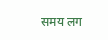समय लग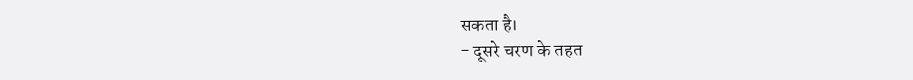सकता है।
- दूसरे चरण के तहत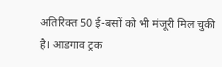अतिरिक्त 50 ई-बसों को भी मंजूरी मिल चुकी है। आडगाव ट्रक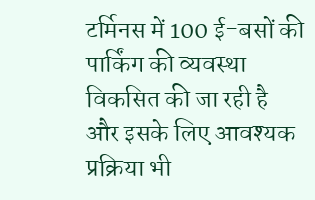टर्मिनस में 100 ई-बसों की पार्किंग की व्यवस्था विकसित की जा रही है और इसके लिए आवश्यक प्रक्रिया भी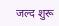जल्द शुरू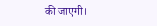की जाएगी।